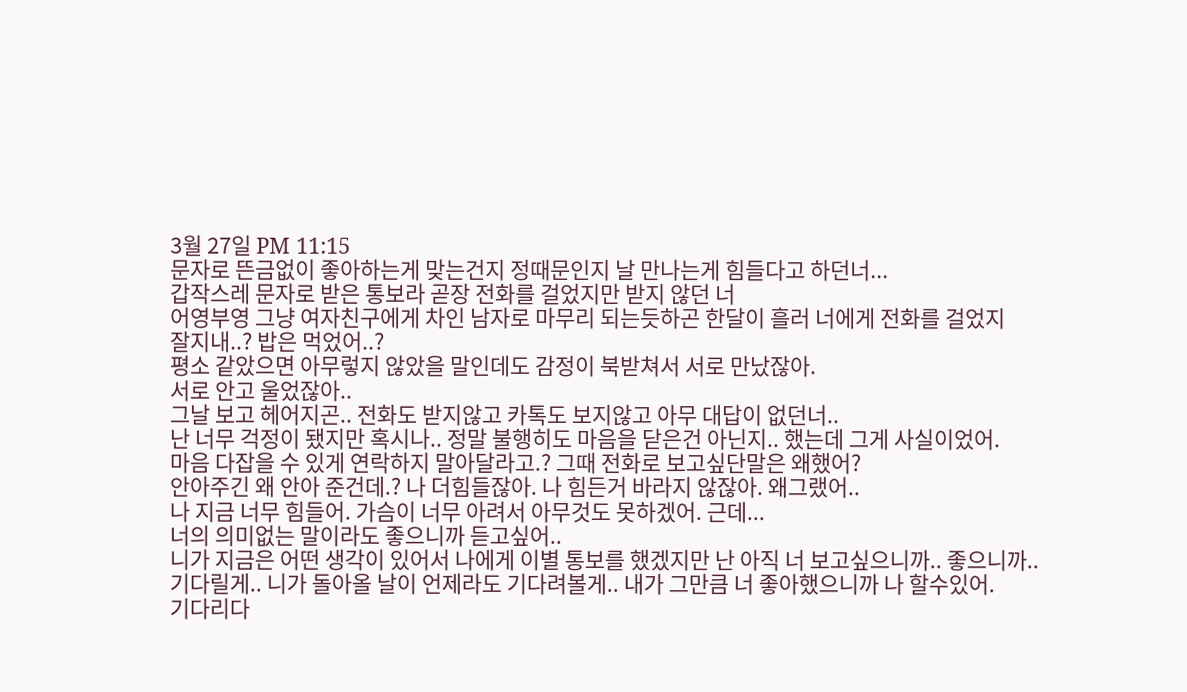3월 27일 PM 11:15
문자로 뜬금없이 좋아하는게 맞는건지 정때문인지 날 만나는게 힘들다고 하던너...
갑작스레 문자로 받은 통보라 곧장 전화를 걸었지만 받지 않던 너
어영부영 그냥 여자친구에게 차인 남자로 마무리 되는듯하곤 한달이 흘러 너에게 전화를 걸었지
잘지내..? 밥은 먹었어..?
평소 같았으면 아무렇지 않았을 말인데도 감정이 북받쳐서 서로 만났잖아.
서로 안고 울었잖아..
그날 보고 헤어지곤.. 전화도 받지않고 카톡도 보지않고 아무 대답이 없던너..
난 너무 걱정이 됐지만 혹시나.. 정말 불행히도 마음을 닫은건 아닌지.. 했는데 그게 사실이었어.
마음 다잡을 수 있게 연락하지 말아달라고.? 그때 전화로 보고싶단말은 왜했어?
안아주긴 왜 안아 준건데.? 나 더힘들잖아. 나 힘든거 바라지 않잖아. 왜그랬어..
나 지금 너무 힘들어. 가슴이 너무 아려서 아무것도 못하겠어. 근데...
너의 의미없는 말이라도 좋으니까 듣고싶어..
니가 지금은 어떤 생각이 있어서 나에게 이별 통보를 했겠지만 난 아직 너 보고싶으니까.. 좋으니까..
기다릴게.. 니가 돌아올 날이 언제라도 기다려볼게.. 내가 그만큼 너 좋아했으니까 나 할수있어.
기다리다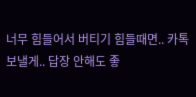너무 힘들어서 버티기 힘들때면.. 카톡보낼게.. 답장 안해도 좋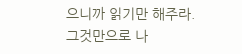으니까 읽기만 해주라.
그것만으로 나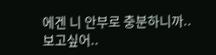에겐 니 안부로 충분하니까..
보고싶어..